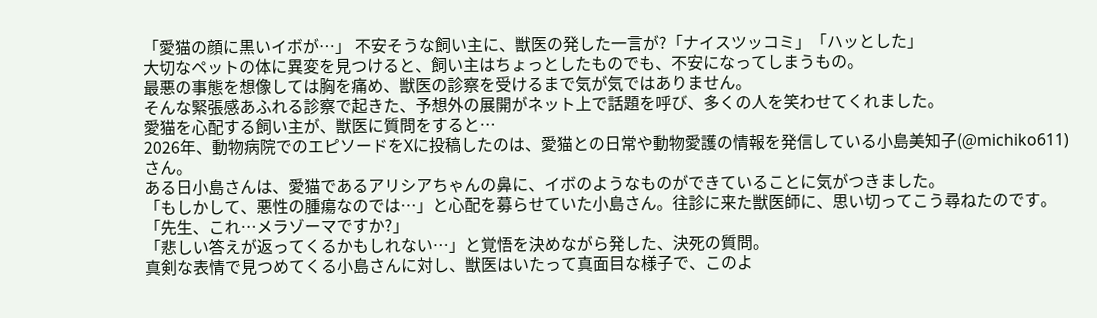「愛猫の顔に黒いイボが…」 不安そうな飼い主に、獣医の発した一言が?「ナイスツッコミ」「ハッとした」
大切なペットの体に異変を見つけると、飼い主はちょっとしたものでも、不安になってしまうもの。
最悪の事態を想像しては胸を痛め、獣医の診察を受けるまで気が気ではありません。
そんな緊張感あふれる診察で起きた、予想外の展開がネット上で話題を呼び、多くの人を笑わせてくれました。
愛猫を心配する飼い主が、獣医に質問をすると…
2026年、動物病院でのエピソードをXに投稿したのは、愛猫との日常や動物愛護の情報を発信している小島美知子(@michiko611)さん。
ある日小島さんは、愛猫であるアリシアちゃんの鼻に、イボのようなものができていることに気がつきました。
「もしかして、悪性の腫瘍なのでは…」と心配を募らせていた小島さん。往診に来た獣医師に、思い切ってこう尋ねたのです。
「先生、これ…メラゾーマですか?」
「悲しい答えが返ってくるかもしれない…」と覚悟を決めながら発した、決死の質問。
真剣な表情で見つめてくる小島さんに対し、獣医はいたって真面目な様子で、このよ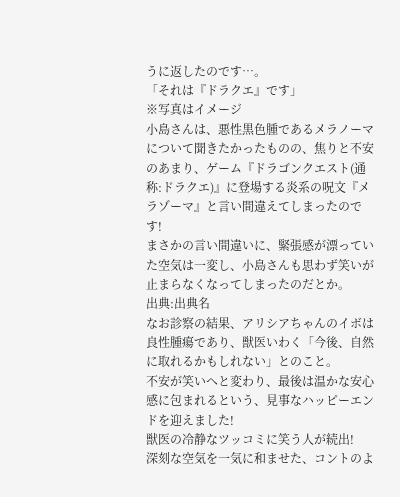うに返したのです…。
「それは『ドラクエ』です」
※写真はイメージ
小島さんは、悪性黒色腫であるメラノーマについて聞きたかったものの、焦りと不安のあまり、ゲーム『ドラゴンクエスト(通称:ドラクエ)』に登場する炎系の呪文『メラゾーマ』と言い間違えてしまったのです!
まさかの言い間違いに、緊張感が漂っていた空気は一変し、小島さんも思わず笑いが止まらなくなってしまったのだとか。
出典:出典名
なお診察の結果、アリシアちゃんのイボは良性腫瘍であり、獣医いわく「今後、自然に取れるかもしれない」とのこと。
不安が笑いへと変わり、最後は温かな安心感に包まれるという、見事なハッピーエンドを迎えました!
獣医の冷静なツッコミに笑う人が続出!
深刻な空気を一気に和ませた、コントのよ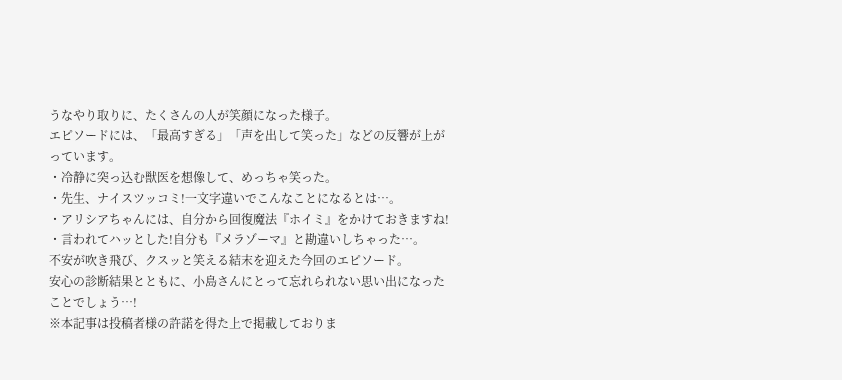うなやり取りに、たくさんの人が笑顔になった様子。
エピソードには、「最高すぎる」「声を出して笑った」などの反響が上がっています。
・冷静に突っ込む獣医を想像して、めっちゃ笑った。
・先生、ナイスツッコミ!一文字違いでこんなことになるとは…。
・アリシアちゃんには、自分から回復魔法『ホイミ』をかけておきますね!
・言われてハッとした!自分も『メラゾーマ』と勘違いしちゃった…。
不安が吹き飛び、クスッと笑える結末を迎えた今回のエピソード。
安心の診断結果とともに、小島さんにとって忘れられない思い出になったことでしょう…!
※本記事は投稿者様の許諾を得た上で掲載しておりま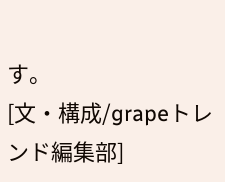す。
[文・構成/grapeトレンド編集部]